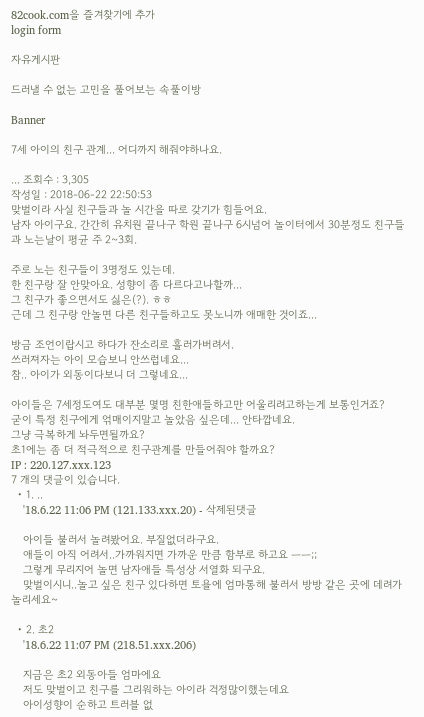82cook.com을 즐겨찾기에 추가
login form

자유게시판

드러낼 수 없는 고민을 풀어보는 속풀이방

Banner

7세 아이의 친구 관계... 어디까지 해줘야하나요.

... 조회수 : 3,305
작성일 : 2018-06-22 22:50:53
맞벌이라 사실 친구들과 놀 시간을 따로 갖기가 힘들어요.
남자 아이구요. 간간히 유치원 끝나구 학원 끝나구 6시넘어 놀이터에서 30분정도 친구들과 노는날이 평균 주 2~3회.

주로 노는 친구들이 3명정도 있는데.
한 친구랑 잘 안맞아요. 성향이 좀 다르다고나할까...
그 친구가 좋으면서도 싫은(?). ㅎㅎ
근데 그 친구랑 안놀면 다른 친구들하고도 못노니까 애매한 것이죠...

방금 조언이랍시고 하다가 잔소리로 흘러가버려서.
쓰러져자는 아이 모습보니 안쓰럽네요...
참.. 아이가 외동이다보니 더 그렇네요...

아이들은 7세정도여도 대부분 몇명 친한애들하고만 어울리려고하는게 보통인거죠?
굳이 특정 친구에게 얶매이지말고 놀았음 싶은데... 안타깝네요.
그냥 극복하게 놔두면될까요?
초1에는 좀 더 적극적으로 친구관계를 만들어줘야 할까요?
IP : 220.127.xxx.123
7 개의 댓글이 있습니다.
  • 1. ..
    '18.6.22 11:06 PM (121.133.xxx.20) - 삭제된댓글

    아이들 불러서 놀려봤어요. 부질없더라구요.
    애들이 아직 어려서..가까워지면 가까운 만큼 함부로 하고요 ㅡㅡ;;
    그렇게 무리지어 놀면 남자애들 특성상 서열화 되구요.
    맞벌이시니..놀고 싶은 친구 있다하면 토욜에 엄마통해 불러서 방방 같은 곳에 데려가 놀리세요~

  • 2. 초2
    '18.6.22 11:07 PM (218.51.xxx.206)

    지금은 초2 외동아들 엄마에요
    저도 맞벌이고 친구를 그리워하는 아이라 걱정많이했는데요
    아이성향이 순하고 트러블 없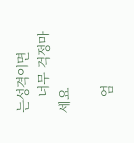는성격이면
    너무 걱정마세요

    엄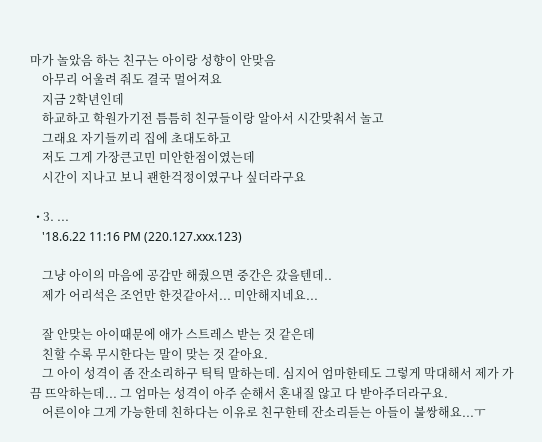마가 놀았음 하는 친구는 아이랑 성향이 안맞음
    아무리 어울려 줘도 결국 멀어져요
    지금 2학년인데
    하교하고 학원가기전 틈틈히 친구들이랑 알아서 시간맞춰서 놀고
    그래요 자기들끼리 집에 초대도하고
    저도 그게 가장큰고민 미안한점이였는데
    시간이 지나고 보니 괜한걱정이였구나 싶더라구요

  • 3. ...
    '18.6.22 11:16 PM (220.127.xxx.123)

    그냥 아이의 마음에 공감만 해줬으면 중간은 갔을텐데..
    제가 어리석은 조언만 한것같아서... 미안해지네요...

    잘 안맞는 아이때문에 애가 스트레스 받는 것 같은데
    친할 수록 무시한다는 말이 맞는 것 같아요.
    그 아이 성격이 좀 잔소리하구 틱틱 말하는데. 심지어 엄마한테도 그렇게 막대해서 제가 가끔 뜨악하는데... 그 엄마는 성격이 아주 순해서 혼내질 않고 다 받아주더라구요.
    어른이야 그게 가능한데 친하다는 이유로 친구한테 잔소리듣는 아들이 불쌍해요...ㅜ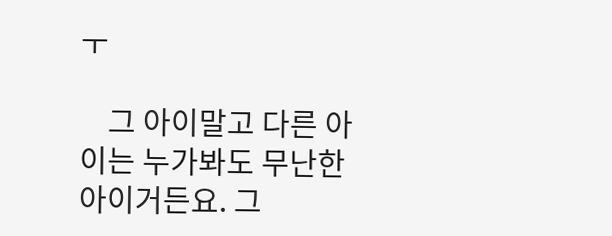ㅜ

    그 아이말고 다른 아이는 누가봐도 무난한 아이거든요. 그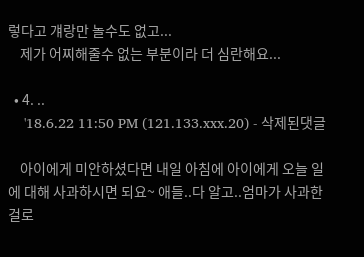렇다고 걔랑만 놀수도 없고...
    제가 어찌해줄수 없는 부분이라 더 심란해요...

  • 4. ..
    '18.6.22 11:50 PM (121.133.xxx.20) - 삭제된댓글

    아이에게 미안하셨다면 내일 아침에 아이에게 오늘 일에 대해 사과하시면 되요~ 애들..다 알고..엄마가 사과한걸로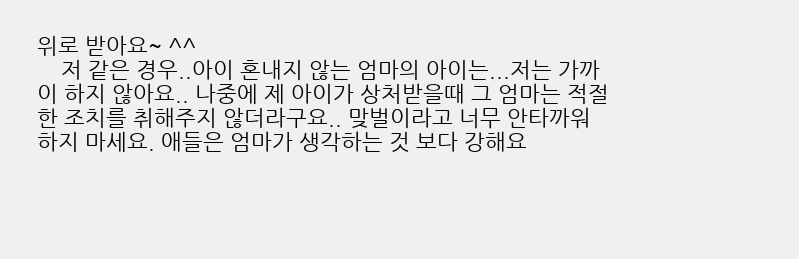위로 받아요~ ^^
    저 같은 경우..아이 혼내지 않는 엄마의 아이는...저는 가까이 하지 않아요.. 나중에 제 아이가 상처받을때 그 엄마는 적절한 조치를 취해주지 않더라구요.. 맞벌이라고 너무 안타까워하지 마세요. 애들은 엄마가 생각하는 것 보다 강해요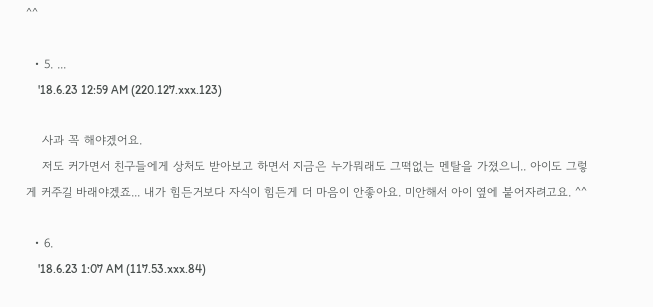^^

  • 5. ...
    '18.6.23 12:59 AM (220.127.xxx.123)

    사과 꼭 해야겠어요.
    저도 커가면서 친구들에게 상처도 받아보고 하면서 지금은 누가뭐래도 그떡없는 멘탈을 가졌으니.. 아이도 그렇게 커주길 바래야겠죠... 내가 힘든거보다 자식이 힘든게 더 마음이 안좋아요. 미안해서 아이 옆에 붙어자려고요. ^^

  • 6.
    '18.6.23 1:07 AM (117.53.xxx.84)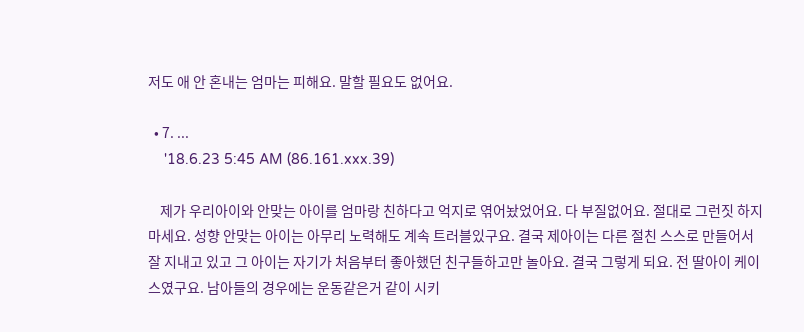저도 애 안 혼내는 엄마는 피해요. 말할 필요도 없어요.

  • 7. ...
    '18.6.23 5:45 AM (86.161.xxx.39)

    제가 우리아이와 안맞는 아이를 엄마랑 친하다고 억지로 엮어놨었어요. 다 부질없어요. 절대로 그런짓 하지마세요. 성향 안맞는 아이는 아무리 노력해도 계속 트러블있구요. 결국 제아이는 다른 절친 스스로 만들어서 잘 지내고 있고 그 아이는 자기가 처음부터 좋아했던 친구들하고만 놀아요. 결국 그렇게 되요. 전 딸아이 케이스였구요. 남아들의 경우에는 운동같은거 같이 시키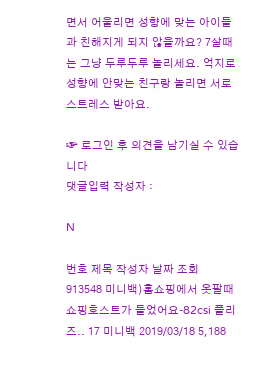면서 어울리면 성향에 맞는 아이들과 친해지게 되지 않을까요? 7살때는 그냥 두루두루 놀리세요. 억지로 성향에 안맞는 친구랑 놀리면 서로 스트레스 받아요.

☞ 로그인 후 의견을 남기실 수 있습니다
댓글입력 작성자 :

N

번호 제목 작성자 날짜 조회
913548 미니백)홈쇼핑에서 옷팔때 쇼핑호스트가 들었어요-82csi 플리즈.. 17 미니백 2019/03/18 5,188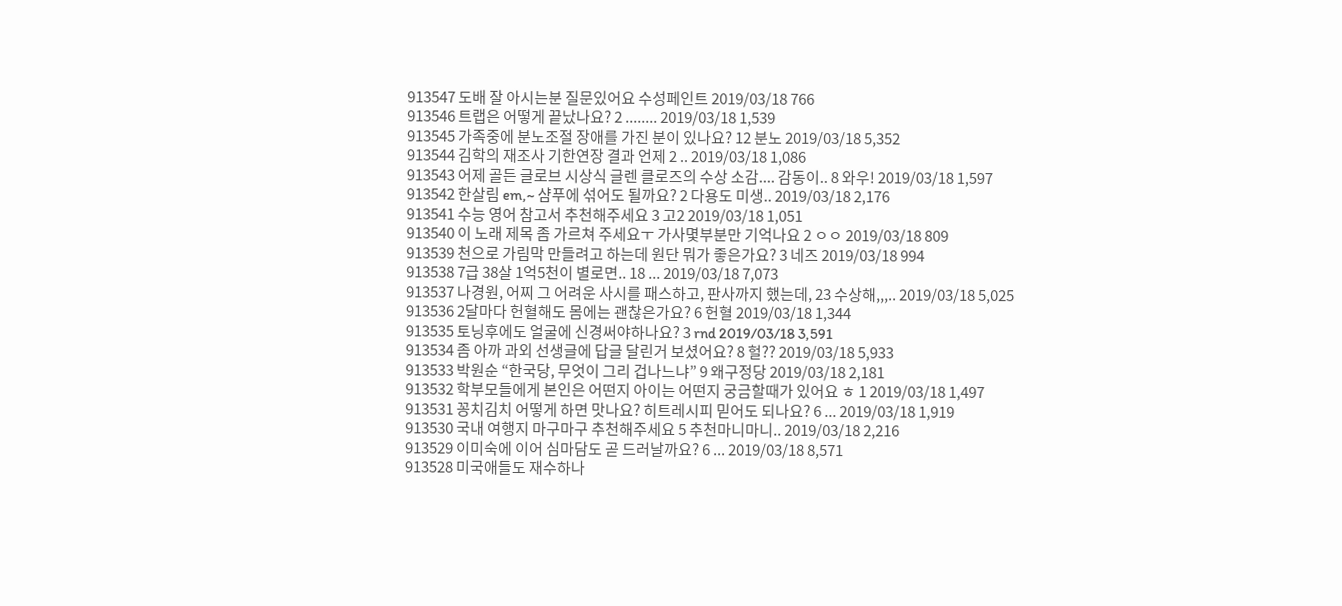913547 도배 잘 아시는분 질문있어요 수성페인트 2019/03/18 766
913546 트랩은 어떻게 끝났나요? 2 ........ 2019/03/18 1,539
913545 가족중에 분노조절 장애를 가진 분이 있나요? 12 분노 2019/03/18 5,352
913544 김학의 재조사 기한연장 결과 언제 2 .. 2019/03/18 1,086
913543 어제 골든 글로브 시상식 글렌 클로즈의 수상 소감.... 감동이.. 8 와우! 2019/03/18 1,597
913542 한살림 em,~ 샴푸에 섞어도 될까요? 2 다용도 미생.. 2019/03/18 2,176
913541 수능 영어 참고서 추천해주세요 3 고2 2019/03/18 1,051
913540 이 노래 제목 좀 가르쳐 주세요ㅜ 가사몇부분만 기억나요 2 ㅇㅇ 2019/03/18 809
913539 천으로 가림막 만들려고 하는데 원단 뭐가 좋은가요? 3 네즈 2019/03/18 994
913538 7급 38살 1억5천이 별로면.. 18 ... 2019/03/18 7,073
913537 나경원, 어찌 그 어려운 사시를 패스하고, 판사까지 했는데, 23 수상해,,,.. 2019/03/18 5,025
913536 2달마다 헌혈해도 몸에는 괜찮은가요? 6 헌혈 2019/03/18 1,344
913535 토닝후에도 얼굴에 신경써야하나요? 3 rnd 2019/03/18 3,591
913534 좀 아까 과외 선생글에 답글 달린거 보셨어요? 8 헐?? 2019/03/18 5,933
913533 박원순 “한국당, 무엇이 그리 겁나느냐” 9 왜구정당 2019/03/18 2,181
913532 학부모들에게 본인은 어떤지 아이는 어떤지 궁금할때가 있어요 ㅎ 1 2019/03/18 1,497
913531 꽁치김치 어떻게 하면 맛나요? 히트레시피 믿어도 되나요? 6 ... 2019/03/18 1,919
913530 국내 여행지 마구마구 추천해주세요 5 추천마니마니.. 2019/03/18 2,216
913529 이미숙에 이어 심마담도 곧 드러날까요? 6 ... 2019/03/18 8,571
913528 미국애들도 재수하나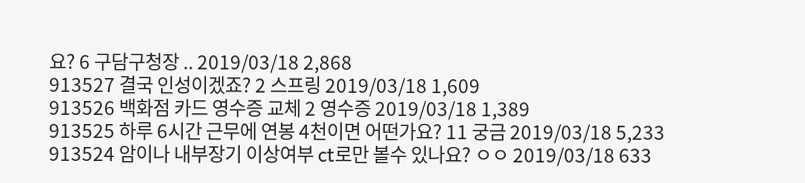요? 6 구담구청장 .. 2019/03/18 2,868
913527 결국 인성이겠죠? 2 스프링 2019/03/18 1,609
913526 백화점 카드 영수증 교체 2 영수증 2019/03/18 1,389
913525 하루 6시간 근무에 연봉 4천이면 어떤가요? 11 궁금 2019/03/18 5,233
913524 암이나 내부장기 이상여부 ct로만 볼수 있나요? ㅇㅇ 2019/03/18 633